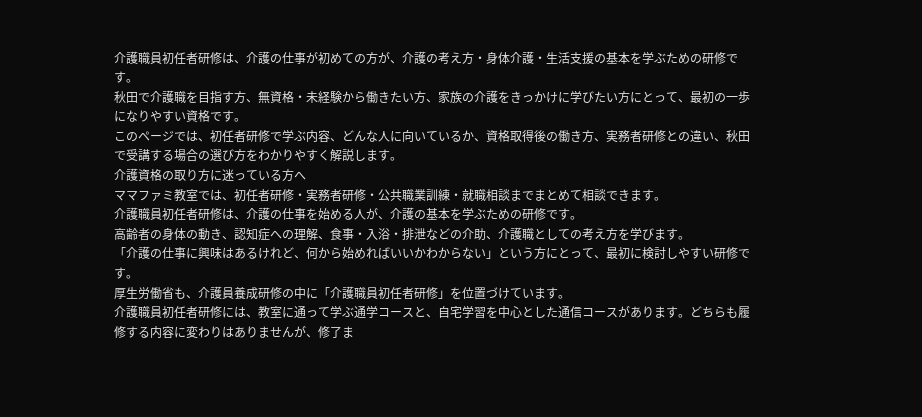介護職員初任者研修は、介護の仕事が初めての方が、介護の考え方・身体介護・生活支援の基本を学ぶための研修です。
秋田で介護職を目指す方、無資格・未経験から働きたい方、家族の介護をきっかけに学びたい方にとって、最初の一歩になりやすい資格です。
このページでは、初任者研修で学ぶ内容、どんな人に向いているか、資格取得後の働き方、実務者研修との違い、秋田で受講する場合の選び方をわかりやすく解説します。
介護資格の取り方に迷っている方へ
ママファミ教室では、初任者研修・実務者研修・公共職業訓練・就職相談までまとめて相談できます。
介護職員初任者研修は、介護の仕事を始める人が、介護の基本を学ぶための研修です。
高齢者の身体の動き、認知症への理解、食事・入浴・排泄などの介助、介護職としての考え方を学びます。
「介護の仕事に興味はあるけれど、何から始めればいいかわからない」という方にとって、最初に検討しやすい研修です。
厚生労働省も、介護員養成研修の中に「介護職員初任者研修」を位置づけています。
介護職員初任者研修には、教室に通って学ぶ通学コースと、自宅学習を中心とした通信コースがあります。どちらも履修する内容に変わりはありませんが、修了ま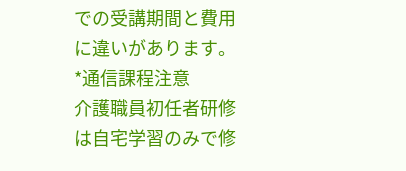での受講期間と費用に違いがあります。
*通信課程注意
介護職員初任者研修は自宅学習のみで修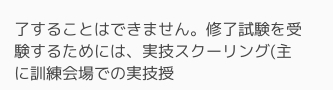了することはできません。修了試験を受験するためには、実技スクーリング(主に訓練会場での実技授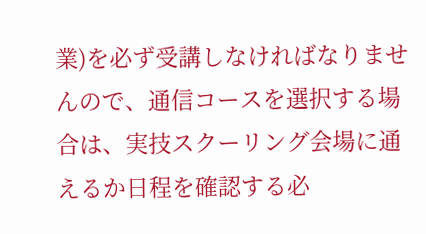業)を必ず受講しなければなりませんので、通信コースを選択する場合は、実技スクーリング会場に通えるか日程を確認する必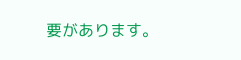要があります。